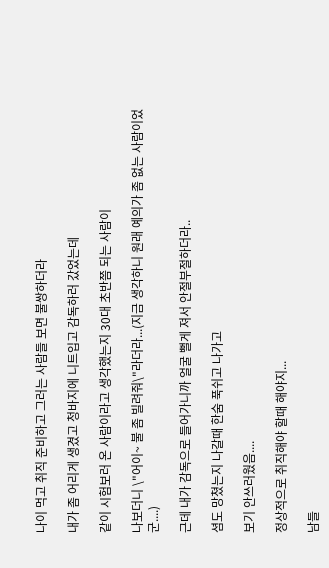나이 먹고 취직 준비하고 그러는 사람들 보면 불쌍하더라

내가 좀 어리게 생겼고 청바지에 니트입고 감독하러 갔었는데

같이 시험보러 온 사람이라고 생각했는지 30대 초반쯤 되는 사람이

나보더니 \"어이~ 불 좀 빌려줘\"라더라...(지금 생각하니 원래 예의가 좀 없는 사람이었군....)

근데 내가 감독으로 들어가니까 얼굴 뻘게 져서 안절부절하더라..

셤도 망쳤는지 나갈때 한숨 푹쉬고 나가고

보기 안쓰러웠음....

정상적으로 취직해야 할때 해야지...

남들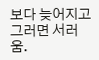보다 늦어지고 그러면 서러움.